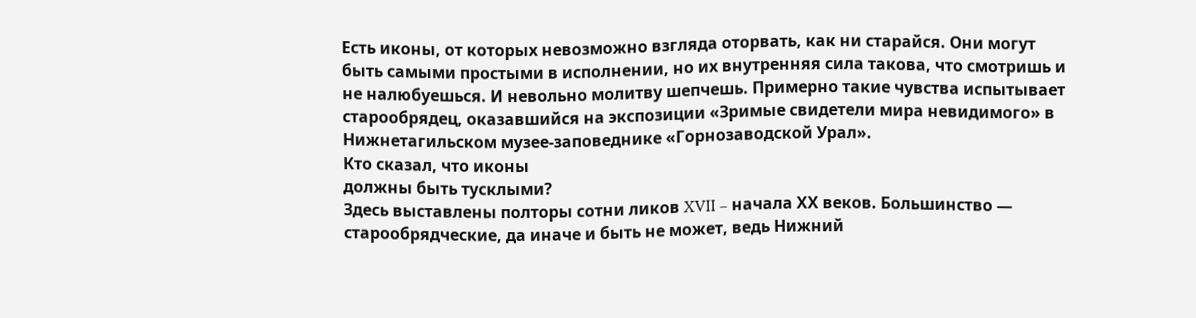Есть иконы, от которых невозможно взгляда оторвать, как ни старайся. Они могут быть самыми простыми в исполнении, но их внутренняя сила такова, что смотришь и не налюбуешься. И невольно молитву шепчешь. Примерно такие чувства испытывает старообрядец, оказавшийся на экспозиции «Зримые свидетели мира невидимого» в Нижнетагильском музее-заповеднике «Горнозаводской Урал».
Кто сказал, что иконы
должны быть тусклыми?
Здесь выставлены полторы сотни ликов XVII – начала ХХ веков. Большинство — старообрядческие, да иначе и быть не может, ведь Нижний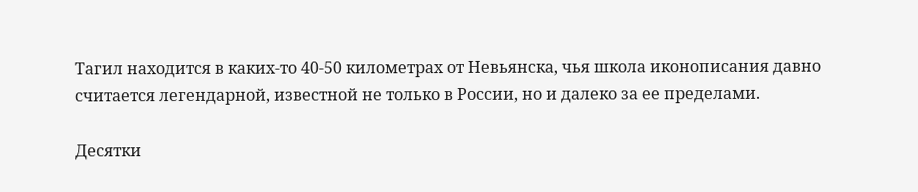Тагил находится в каких-то 40-50 километрах от Невьянска, чья школа иконописания давно считается легендарной, известной не только в России, но и далеко за ее пределами.

Десятки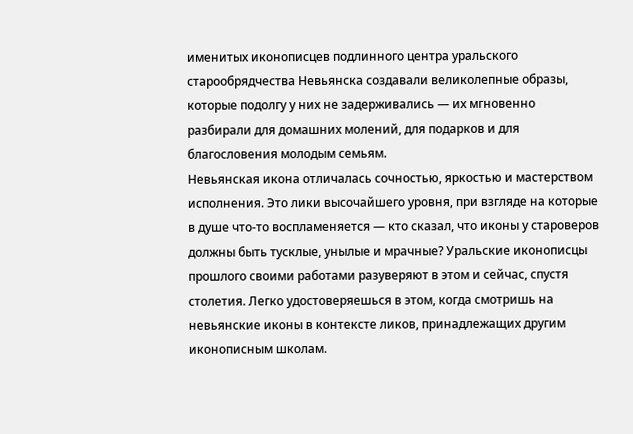именитых иконописцев подлинного центра уральского старообрядчества Невьянска создавали великолепные образы, которые подолгу у них не задерживались — их мгновенно разбирали для домашних молений, для подарков и для благословения молодым семьям.
Невьянская икона отличалась сочностью, яркостью и мастерством исполнения. Это лики высочайшего уровня, при взгляде на которые в душе что-то воспламеняется — кто сказал, что иконы у староверов должны быть тусклые, унылые и мрачные? Уральские иконописцы прошлого своими работами разуверяют в этом и сейчас, спустя столетия. Легко удостоверяешься в этом, когда смотришь на невьянские иконы в контексте ликов, принадлежащих другим иконописным школам.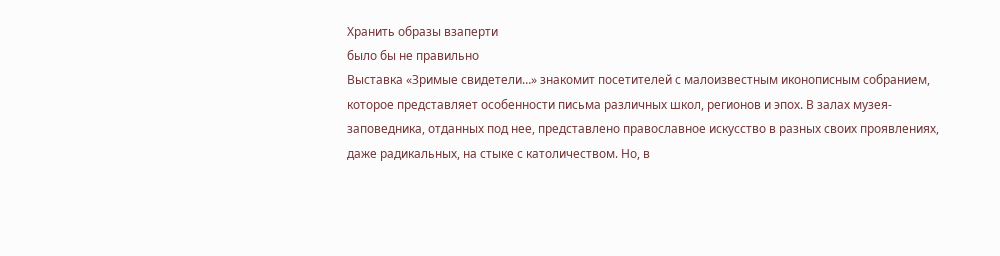Хранить образы взаперти
было бы не правильно
Выставка «Зримые свидетели…» знакомит посетителей с малоизвестным иконописным собранием, которое представляет особенности письма различных школ, регионов и эпох. В залах музея-заповедника, отданных под нее, представлено православное искусство в разных своих проявлениях, даже радикальных, на стыке с католичеством. Но, в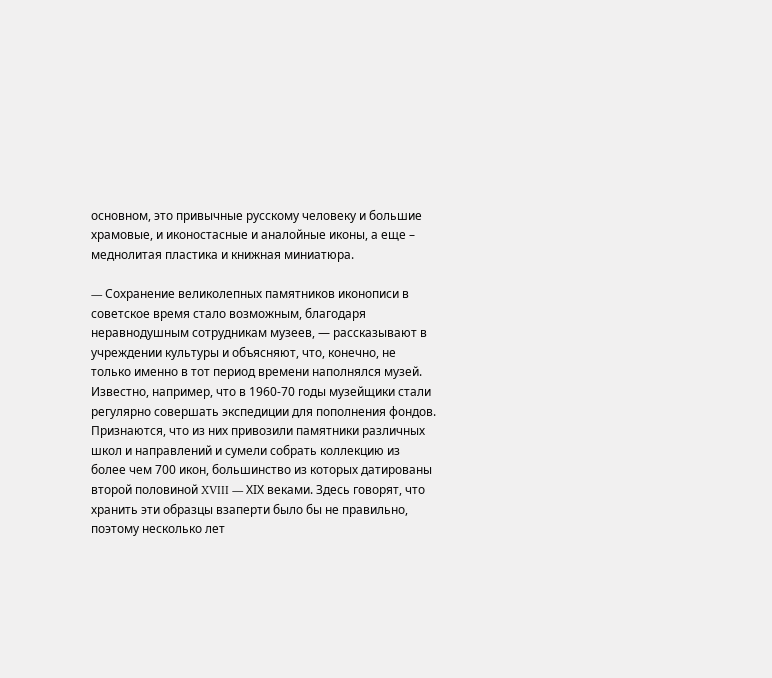основном, это привычные русскому человеку и большие храмовые, и иконостасные и аналойные иконы, а еще – меднолитая пластика и книжная миниатюра.

— Cохранение великолепных памятников иконописи в советское время стало возможным, благодаря неравнодушным сотрудникам музеев, — рассказывают в учреждении культуры и объясняют, что, конечно, не только именно в тот период времени наполнялся музей.
Известно, например, что в 1960-70 годы музейщики стали регулярно совершать экспедиции для пополнения фондов. Признаются, что из них привозили памятники различных школ и направлений и сумели собрать коллекцию из более чем 700 икон, большинство из которых датированы второй половиной XVIII — XIХ веками. Здесь говорят, что хранить эти образцы взаперти было бы не правильно, поэтому несколько лет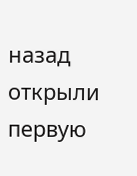назад открыли первую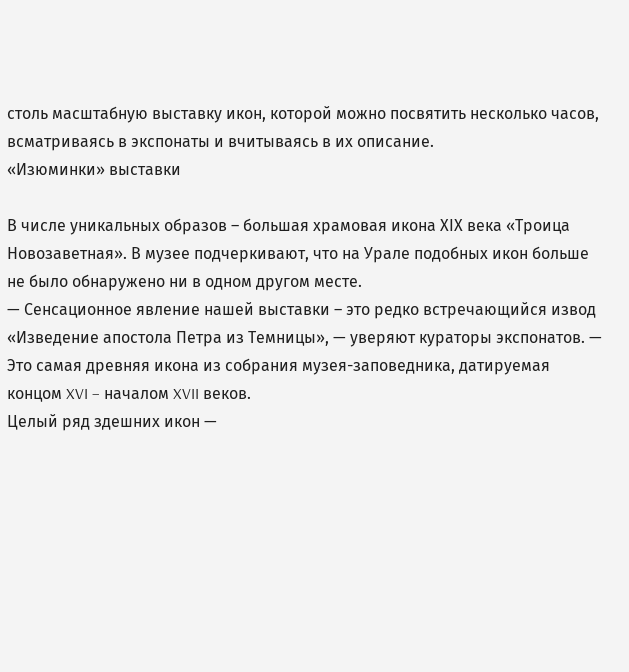столь масштабную выставку икон, которой можно посвятить несколько часов, всматриваясь в экспонаты и вчитываясь в их описание.
«Изюминки» выставки

В числе уникальных образов – большая храмовая икона XIХ века «Троица Новозаветная». В музее подчеркивают, что на Урале подобных икон больше не было обнаружено ни в одном другом месте.
— Сенсационное явление нашей выставки – это редко встречающийся извод «Изведение апостола Петра из Темницы», — уверяют кураторы экспонатов. — Это самая древняя икона из собрания музея-заповедника, датируемая концом XVI – началом XVII веков.
Целый ряд здешних икон —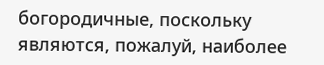богородичные, поскольку являются, пожалуй, наиболее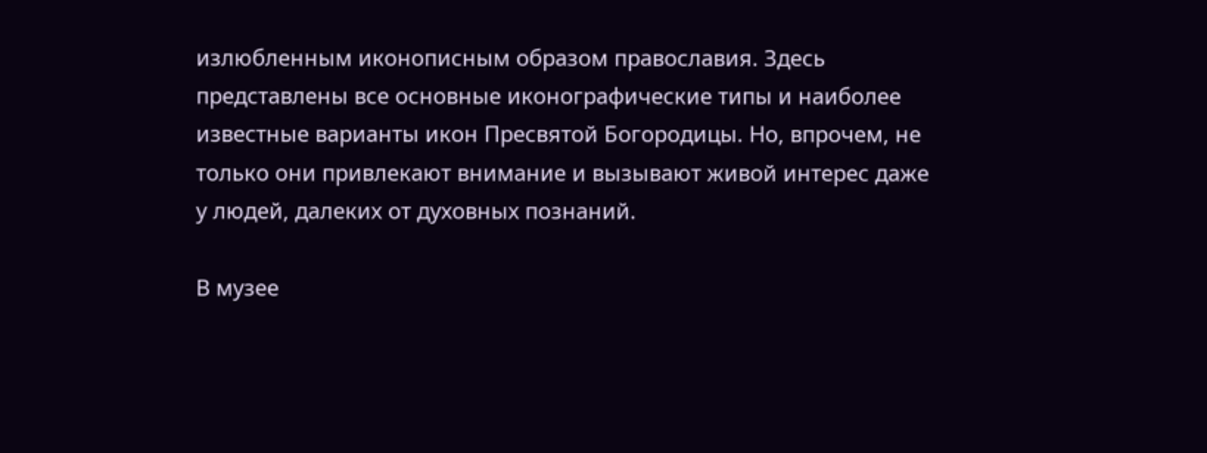излюбленным иконописным образом православия. Здесь представлены все основные иконографические типы и наиболее известные варианты икон Пресвятой Богородицы. Но, впрочем, не только они привлекают внимание и вызывают живой интерес даже у людей, далеких от духовных познаний.

В музее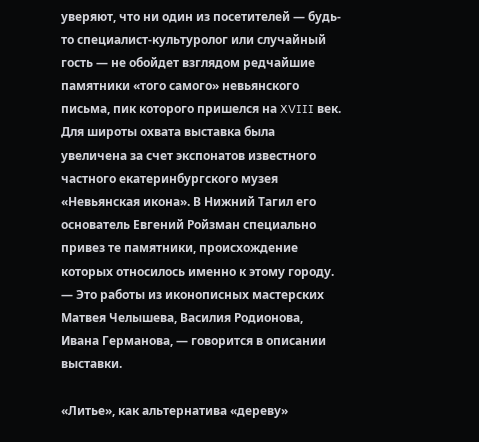уверяют, что ни один из посетителей — будь-то специалист-культуролог или случайный гость — не обойдет взглядом редчайшие памятники «того самого» невьянского письма, пик которого пришелся на XVIII век. Для широты охвата выставка была увеличена за счет экспонатов известного частного екатеринбургского музея «Невьянская икона». В Нижний Тагил его основатель Евгений Ройзман специально привез те памятники, происхождение которых относилось именно к этому городу.
— Это работы из иконописных мастерских Матвея Челышева, Василия Родионова, Ивана Германова, — говорится в описании выставки.

«Литье», как альтернатива «дереву»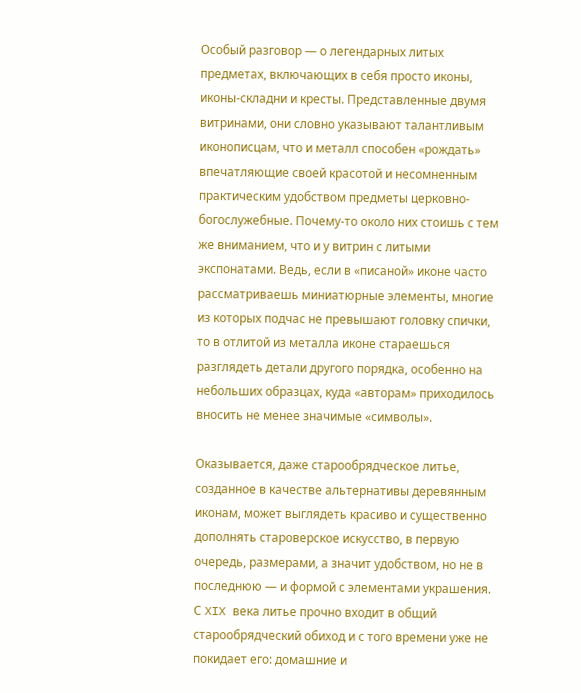Особый разговор — о легендарных литых предметах, включающих в себя просто иконы, иконы-складни и кресты. Представленные двумя витринами, они словно указывают талантливым иконописцам, что и металл способен «рождать» впечатляющие своей красотой и несомненным практическим удобством предметы церковно-богослужебные. Почему-то около них стоишь с тем же вниманием, что и у витрин с литыми экспонатами. Ведь, если в «писаной» иконе часто рассматриваешь миниатюрные элементы, многие из которых подчас не превышают головку спички, то в отлитой из металла иконе стараешься разглядеть детали другого порядка, особенно на небольших образцах, куда «авторам» приходилось вносить не менее значимые «символы».

Оказывается, даже старообрядческое литье, созданное в качестве альтернативы деревянным иконам, может выглядеть красиво и существенно дополнять староверское искусство, в первую очередь, размерами, а значит удобством, но не в последнюю — и формой с элементами украшения.
С XIX века литье прочно входит в общий старообрядческий обиход и с того времени уже не покидает его: домашние и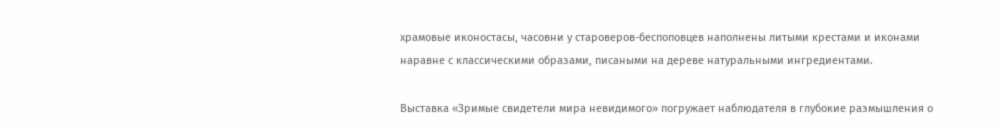храмовые иконостасы, часовни у староверов-беспоповцев наполнены литыми крестами и иконами наравне с классическими образами, писаными на дереве натуральными ингредиентами.

Выставка «Зримые свидетели мира невидимого» погружает наблюдателя в глубокие размышления о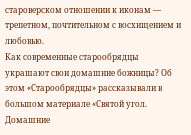староверском отношении к иконам — трепетном, почтительном с восхищением и любовью.
Как современные старообрядцы украшают свои домашние божницы? Об этом «Старообрядцы» рассказывали в большом материале «Святой угол. Домашние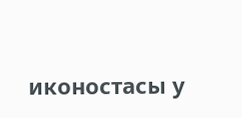иконостасы у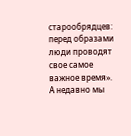старообрядцев: перед образами люди проводят свое самое важное время». А недавно мы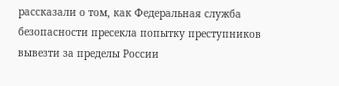рассказали о том, как Федеральная служба безопасности пресекла попытку преступников вывезти за пределы России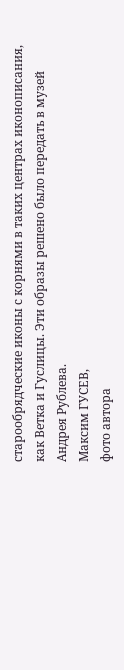старообрядческие иконы с корнями в таких центрах иконописания, как Ветка и Гуслицы. Эти образы решено было передать в музей Андрея Рублева.
Максим ГУСЕВ,
фото автора